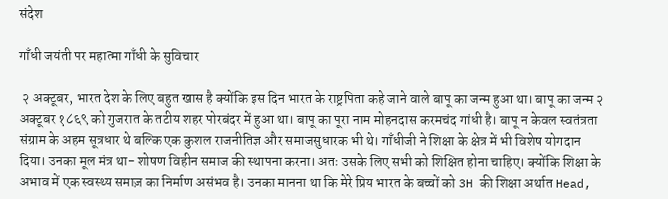संदेश

गाँधी जयंती पर महात्मा गाँधी के सुविचार

 २ अक्टूबर, भारत देश के लिए बहुत खास है क्योंकि इस दिन भारत के राष्ट्रपिता कहे जाने वाले बापू का जन्म हुआ था। बापू का जन्म २ अक्टूबर १८६९ को गुजरात के तटीय शहर पोरबंदर में हुआ था। बापू का पूरा नाम मोहनदास करमचंद गांधी है। बापू न केवल स्वतंत्रता संग्राम के अहम सूत्रधार थे बल्कि एक कुशल राजनीतिज्ञ और समाजसुधारक भी थे। गाँधीजी ने शिक्षा के क्षेत्र में भी विशेष योगदान दिया। उनका मूल मंत्र था- शोषण विहीन समाज की स्थापना करना। अतः उसके लिए सभी को शिक्षित होना चाहिए। क्योंकि शिक्षा के अभाव में एक स्वस्थ्य समाज़ का निर्माण असंभव है। उनका मानना था कि मेरे प्रिय भारत के बच्चों को 3H की शिक्षा अर्थात Head,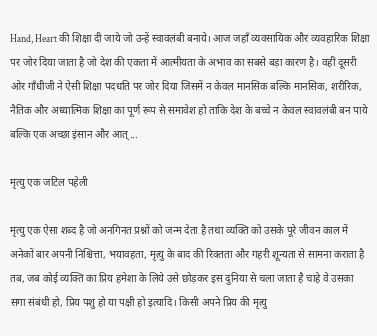Hand, Heart की शिक्षा दी जाये जो उन्हें स्वावलंबी बनाये। आज जहाँ व्यवसायिक और व्यवहारिक शिक्षा पर जोर दिया जाता है जो देश की एकता में आत्मीयता के अभाव का सबसे बड़ा कारण है। वहीं दूसरी ओर गाँधीजी ने ऐसी शिक्षा पदधति पर जोर दिया जिसमें न केवल मानसिक बल्कि मानसिक, शरीरिक, नैतिक और अध्यात्मिक शिक्षा का पूर्ण रूप से समावेश हो ताकि देश के बच्चे न केवल स्वावलंबी बन पाये बल्कि एक अच्छा इंसान और आत्...

मृत्यु एक जटिल पहेली

मृत्यु एक ऐसा शब्द है जो अनगिनत प्रश्नों को जन्म देता है तथा व्यक्ति को उसके पूरे जीवन काल में अनेकों बार अपनी निश्चित्ता, भयावहता, मृत्यु के बाद की रिक्तता और गहरी शून्यता से सामना कराता है  तब, जब कोई व्यक्ति का प्रिय हमेशा के लिये उसे छोड़कर इस दुनिया से चला जाता है चाहे वे उसका सगा संबंधी हो, प्रिय पशु हो या पक्षी हो इत्यादि। किसी अपने प्रिय की मृत्यु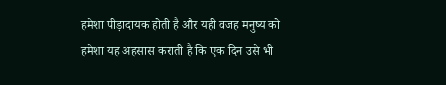हमेशा पीड़ादायक होती है और यही वजह मनुष्य को हमेशा यह अहसास कराती है कि एक दिन उसे भी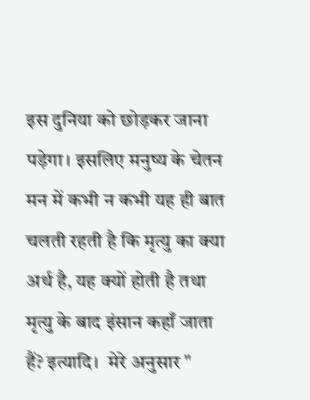इस दुनिया को छोड़कर जाना पड़ेगा। इसलिए मनुष्य के चेतन मन में कभी न कभी यह ही बात चलती रहती है कि मृत्यु का क्या अर्थ है, यह क्यों होती है तथा मृत्यु के बाद इंसान कहाँ जाता हैं? इत्यादि।  मेरे अनुसार "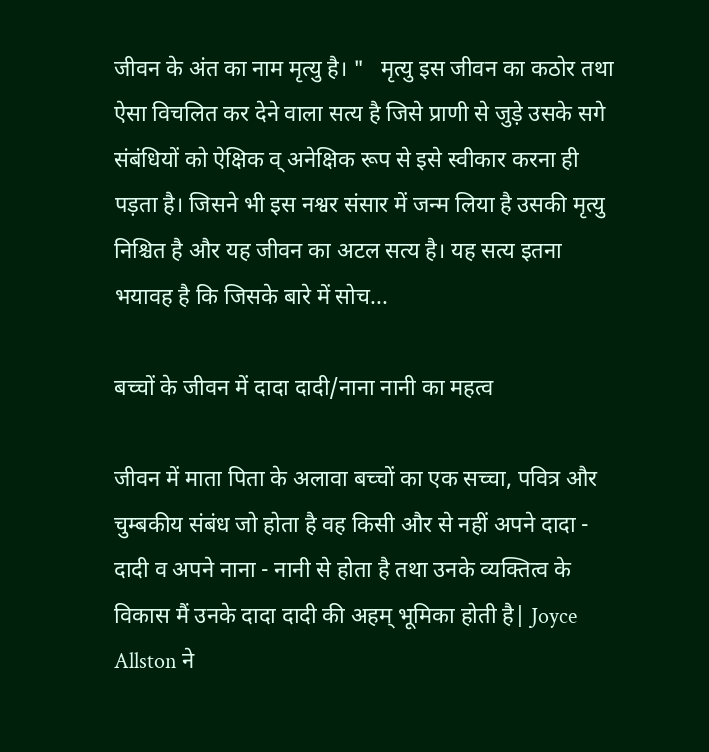जीवन के अंत का नाम मृत्यु है। "   मृत्यु इस जीवन का कठोर तथा ऐसा विचलित कर देने वाला सत्य है जिसे प्राणी से जुड़े उसके सगे संबंधियों को ऐक्षिक व् अनेक्षिक रूप से इसे स्वीकार करना ही पड़ता है। जिसने भी इस नश्वर संसार में जन्म लिया है उसकी मृत्यु निश्चित है और यह जीवन का अटल सत्य है। यह सत्य इतना भयावह है कि जिसके बारे में सोच...

बच्चों के जीवन में दादा दादी/नाना नानी का महत्व

जीवन में माता पिता के अलावा बच्चों का एक सच्चा, पवित्र और चुम्बकीय संबंध जो होता है वह किसी और से नहीं अपने दादा - दादी व अपने नाना - नानी से होता है तथा उनके व्यक्तित्व के विकास मैं उनके दादा दादी की अहम् भूमिका होती है| Joyce Allston ने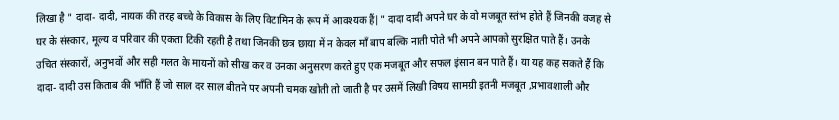लिखा है " दादा- दादी, नायक की तरह बच्चे के विकास के लिए विटामिन के रूप में आवश्यक हैं|" दादा दादी अपने घर के वो मजबूत स्तंभ होते हैं जिनकी वजह से घर के संस्कार, मूल्य व परिवार की एकता टिकी रहती है तथा जिनकी छत्र छाया में न केवल माँ बाप बल्कि नाती पोते भी अपने आपको सुरक्षित पाते हैं। उनके उचित संस्कारों, अनुभवों और सही गलत के मायनों को सीख कर व उनका अनुसरण करते हुए एक मजबूत और सफल इंसान बन पाते हैं। या यह कह सकते हैं कि दादा- दादी उस किताब की भाँति हैं जो साल दर साल बीतने पर अपनी चमक खोती तो जाती है पर उसमें लिखी विषय सामग्री इतनी मजबूत ,प्रभावशाली और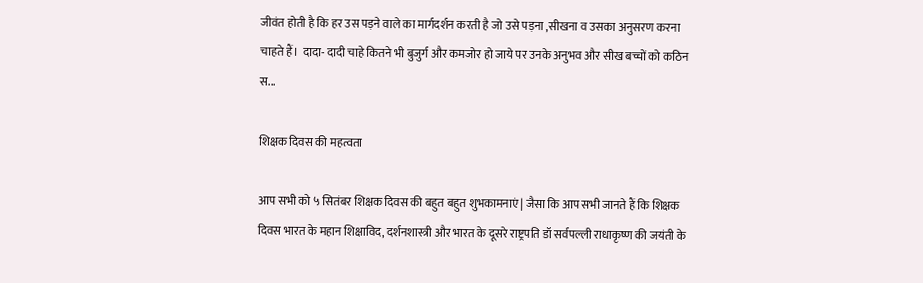जीवंत होती है कि हर उस पड़ने वाले का मार्गदर्शन करती है जो उसे पड़ना ,सीखना व उसका अनुसरण करना चाहते हैं।  दादा- दादी चाहे कितने भी बुजुर्ग और कमजोर हो जाये पर उनके अनुभव और सीख बच्चों को कठिन स...

शिक्षक दिवस की महत्वता

आप सभी को ५ सितंबर शिक्षक दिवस की बहुत बहुत शुभकामनाएं | जैसा कि आप सभी जानते हैं कि शिक्षक दिवस भारत के महान शिक्षाविद, दर्शनशास्त्री और भारत के दूसरे राष्ट्रपति डॉ सर्वपल्ली राधाकृष्ण की जयंती के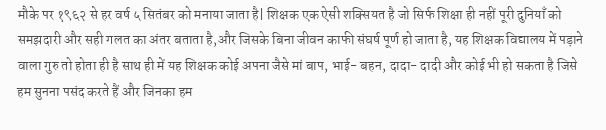मौके पर १९६२ से हर वर्ष ५ सितंबर को मनाया जाता है| शिक्षक एक ऐसी शक्सियत है जो सिर्फ शिक्षा ही नहीं पूरी दुनियाँ को समझदारी और सही गलत का अंतर बताता है,और जिसके बिना जीवन काफी संघर्ष पूर्ण हो जाता है, यह शिक्षक विद्यालय में पड़ाने वाला गुरु तो होता ही है साथ ही में यह शिक्षक कोई अपना जैसे मां बाप, भाई- बहन, दादा- दादी और कोई भी हो सकता है जिसे हम सुनना पसंद करते हैं और जिनका हम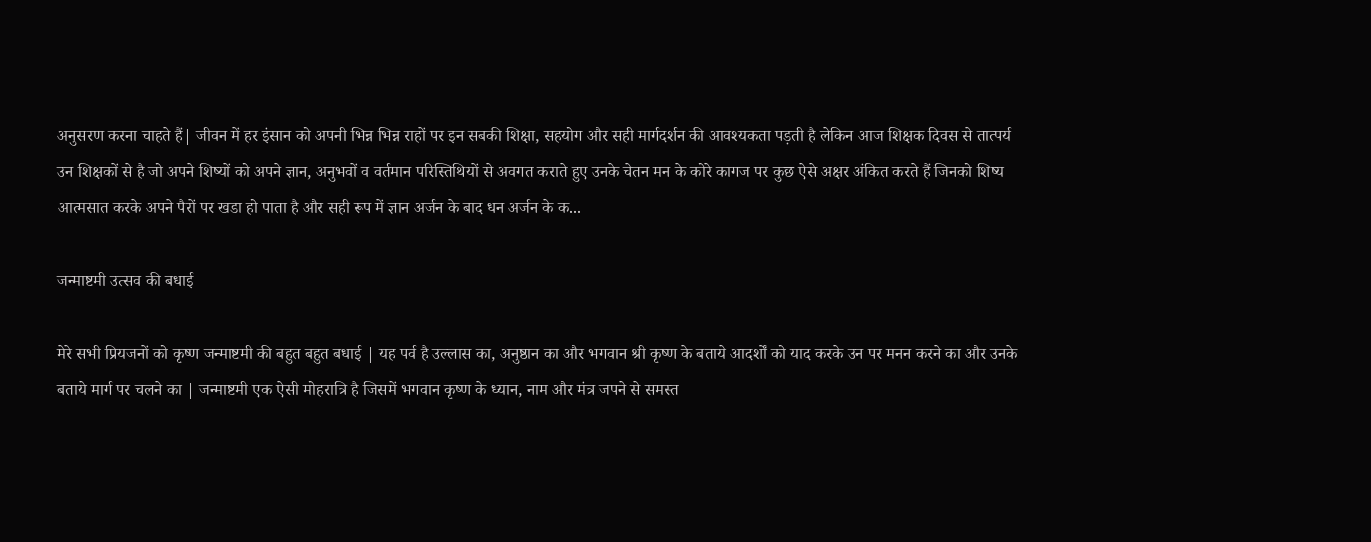अनुसरण करना चाहते हैं| जीवन में हर इंसान को अपनी भिन्न भिन्न राहों पर इन सबकी शिक्षा, सहयोग और सही मार्गदर्शन की आवश्यकता पड़ती है लेकिन आज शिक्षक दिवस से तात्पर्य उन शिक्षकों से है जो अपने शिष्यों को अपने ज्ञान, अनुभवों व वर्तमान परिस्तिथियों से अवगत कराते हुए उनके चेतन मन के कोरे कागज पर कुछ ऐसे अक्षर अंकित करते हैं जिनको शिष्य आत्मसात करके अपने पैरों पर खडा हो पाता है और सही रूप में ज्ञान अर्जन के बाद धन अर्जन के क...

जन्माष्टमी उत्सव की बधाई

मेरे सभी प्रियजनों को कृष्ण जन्माष्टमी की बहुत बहुत बधाई | यह पर्व है उल्लास का, अनुष्ठान का और भगवान श्री कृष्ण के बताये आदर्शों को याद करके उन पर मनन करने का और उनके बताये मार्ग पर चलने का | जन्माष्टमी एक ऐसी मोहरात्रि है जिसमें भगवान कृष्ण के ध्यान, नाम और मंत्र जपने से समस्त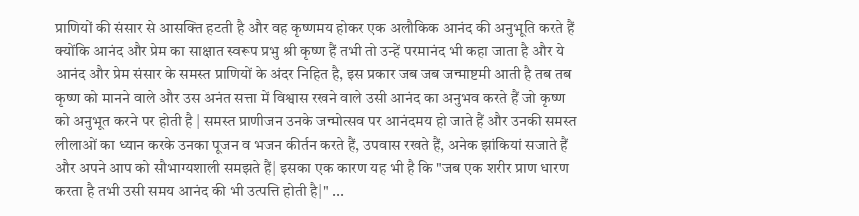प्राणियों की संसार से आसक्ति हटती है और वह कृष्णमय होकर एक अलौकिक आनंद की अनुभूति करते हैं क्योंकि आनंद और प्रेम का साक्षात स्वरूप प्रभु श्री कृष्ण हैं तभी तो उन्हें परमानंद भी कहा जाता है और ये आनंद और प्रेम संसार के समस्त प्राणियों के अंदर निहित है, इस प्रकार जब जब जन्माष्टमी आती है तब तब कृष्ण को मानने वाले और उस अनंत सत्ता में विश्वास रखने वाले उसी आनंद का अनुभव करते हैं जो कृष्ण को अनुभूत करने पर होती है | समस्त प्राणीजन उनके जन्मोत्सव पर आनंदमय हो जाते हैं और उनकी समस्त लीलाओं का ध्यान करके उनका पूजन व भजन कीर्तन करते हैं, उपवास रखते हैं, अनेक झांकियां सजाते हैं और अपने आप को सौभाग्यशाली समझते हैं| इसका एक कारण यह भी है कि "जब एक शरीर प्राण धारण करता है तभी उसी समय आनंद की भी उत्पत्ति होती है|" ...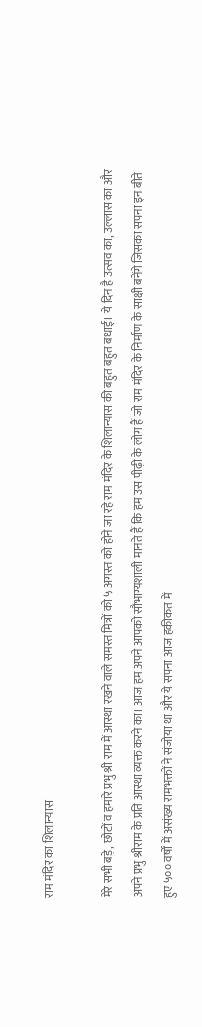राम मंदिर का शिलान्यास

मेरे सभी बड़े, छोटों व हमारे प्रभु श्री राम में आस्था रखने वाले समस्त मित्रों को ५ अगस्त को होने जा रहे राम मंदिर के शिलान्यास की बहुत बहुत बधाई। ये दिन है उत्सव का, उल्लास का और अपने प्रभु श्रीराम के प्रति आस्था व्यक्त करने का। आज हम अपने आपको सौभाग्यशाली मानते हैं कि हम उस पीढ़ी के लोग हैं जो राम मंदिर के निर्माण के साक्षी बनेंगे जिसका सपना इन बीते हुए ५०० वर्षों में असंख्य रामभक्तों ने संजोया था और ये सपना आज हकीकत में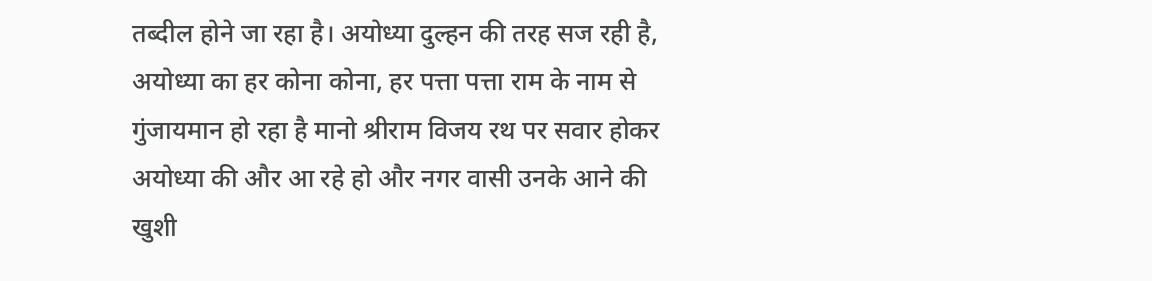तब्दील होने जा रहा है। अयोध्या दुल्हन की तरह सज रही है, अयोध्या का हर कोना कोना, हर पत्ता पत्ता राम के नाम से गुंजायमान हो रहा है मानो श्रीराम विजय रथ पर सवार होकर अयोध्या की और आ रहे हो और नगर वासी उनके आने की खुशी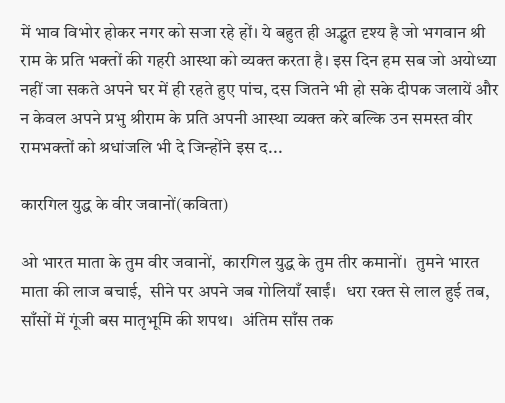में भाव विभोर होकर नगर को सजा रहे हों। ये बहुत ही अद्भुत दृश्य है जो भगवान श्री राम के प्रति भक्तों की गहरी आस्था को व्यक्त करता है। इस दिन हम सब जो अयोध्या नहीं जा सकते अपने घर में ही रहते हुए पांच, दस जितने भी हो सके दीपक जलायें और न केवल अपने प्रभु श्रीराम के प्रति अपनी आस्था व्यक्त करे बल्कि उन समस्त वीर रामभक्तों को श्रधांजलि भी दे जिन्होंने इस द...

कारगिल युद्ध के वीर जवानों(कविता)

ओ भारत माता के तुम वीर जवानों,  कारगिल युद्ध के तुम तीर कमानों।  तुमने भारत माता की लाज बचाई,  सीने पर अपने जब गोलियाँ खाईं।  धरा रक्त से लाल हुई तब,  साँसों में गूंजी बस मातृभूमि की शपथ।  अंतिम साँस तक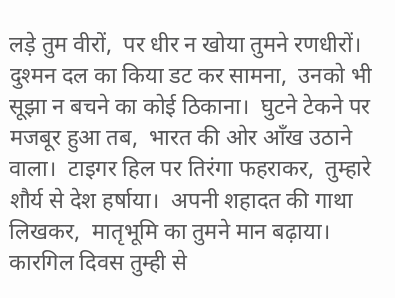लड़े तुम वीरों,  पर धीर न खोया तुमने रणधीरों।  दुश्मन दल का किया डट कर सामना,  उनको भी सूझा न बचने का कोई ठिकाना।  घुटने टेकने पर मजबूर हुआ तब,  भारत की ओर आँख उठाने वाला।  टाइगर हिल पर तिरंगा फहराकर,  तुम्हारे शौर्य से देश हर्षाया।  अपनी शहादत की गाथा लिखकर,  मातृभूमि का तुमने मान बढ़ाया।  कारगिल दिवस तुम्ही से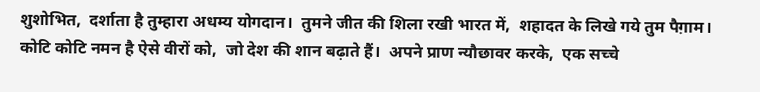शुशोभित,  दर्शाता है तुम्हारा अधम्य योगदान।  तुमने जीत की शिला रखी भारत में,  शहादत के लिखे गये तुम पैग़ाम।  कोटि कोटि नमन है ऐसे वीरों को,  जो देश की शान बढ़ाते हैं।  अपने प्राण न्यौछावर करके,  एक सच्चे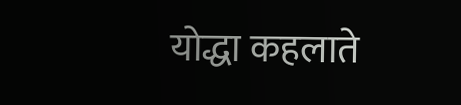योद्धा कहलाते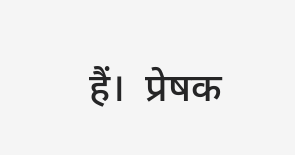हैं।  प्रेषक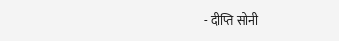- दीप्ति सोनी